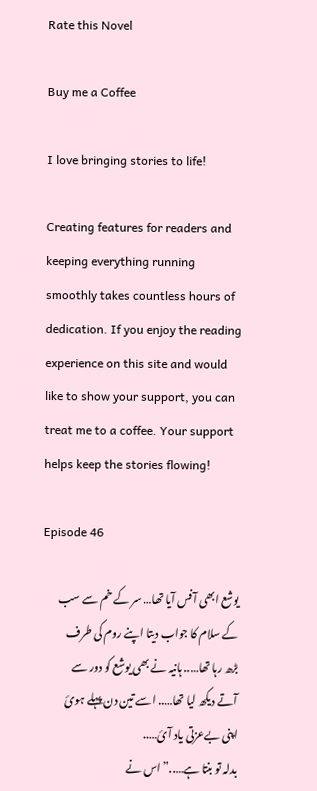Rate this Novel

Buy me a Coffee

I love bringing stories to life!

Creating features for readers and keeping everything running smoothly takes countless hours of dedication. If you enjoy the reading experience on this site and would like to show your support, you can treat me to a coffee. Your support helps keep the stories flowing!

Episode 46

یوشع ابھی آفس آیا تھا… سر کے خم سے سب کے سلام کا جواب دیتا اپنے روم کی طرف بڑھ رہا تھا….. ہانیہ نے بھی یوشع کو دور سے آتے دیکھ لیا تھا….. اسے تین دن پہلے ہوئ اپنی بےعزتی یاد آئ…..
بدلہ تو بنتا ہے…..” اس نے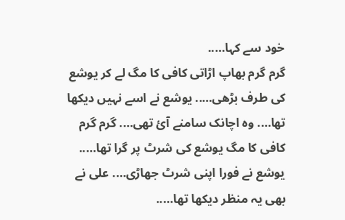خود سے کہا…..
گرم گرم بھاپ اڑاتی کافی کا مگ لے کر یوشع کی طرف بڑھی….. یوشع نے اسے نہیں دیکھا تھا…. وہ اچانک سامنے آئ تھی…. گرم گرم کافی کا مگ یوشع کی شرٹ پر گرا تھا….. یوشع نے فورا اپنی شرٹ جھاڑی…. علی نے بھی یہ منظر دیکھا تھا…..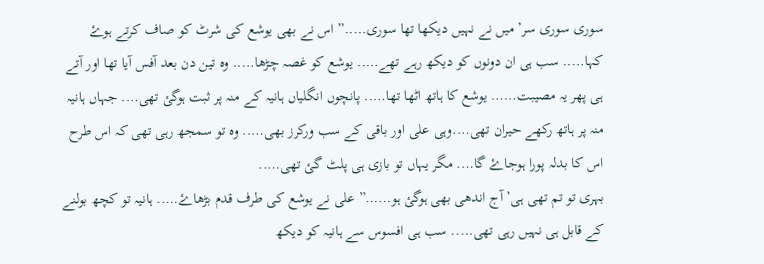سوری سوری سر’ میں نے نہیں دیکھا تھا سوری…..” اس نے بھی یوشع کی شرٹ کو صاف کرتے ہوۓ کہا….. سب ہی ان دونوں کو دیکھ رہے تھے….. یوشع کو غصہ چڑھا….. وہ تین دن بعد آفس آیا تھا اور آتے ہی پھر یہ مصیبت…… یوشع کا ہاتھ اٹھا تھا….. پانچوں انگلیاں ہانیہ کے منہ پر ثبت ہوگئ تھی…. جہاں ہانیہ منہ پر ہاتھ رکھے حیران تھی….وہی علی اور باقی کے سب ورکرز بھی….. وہ تو سمجھ رہی تھی کہ اس طرح اس کا بدلہ پورا ہوجاۓ گا…. مگر یہاں تو بازی ہی پلٹ گئ تھی…..
بہری تو تم تھی ہی’ آج اندھی بھی ہوگئ ہو……” علی نے یوشع کی طرف قدم بڑھاۓ….. ہانیہ تو کچھ بولنے کے قابل ہی نہیں رہی تھی….. سب ہی افسوس سے ہانیہ کو دیکھ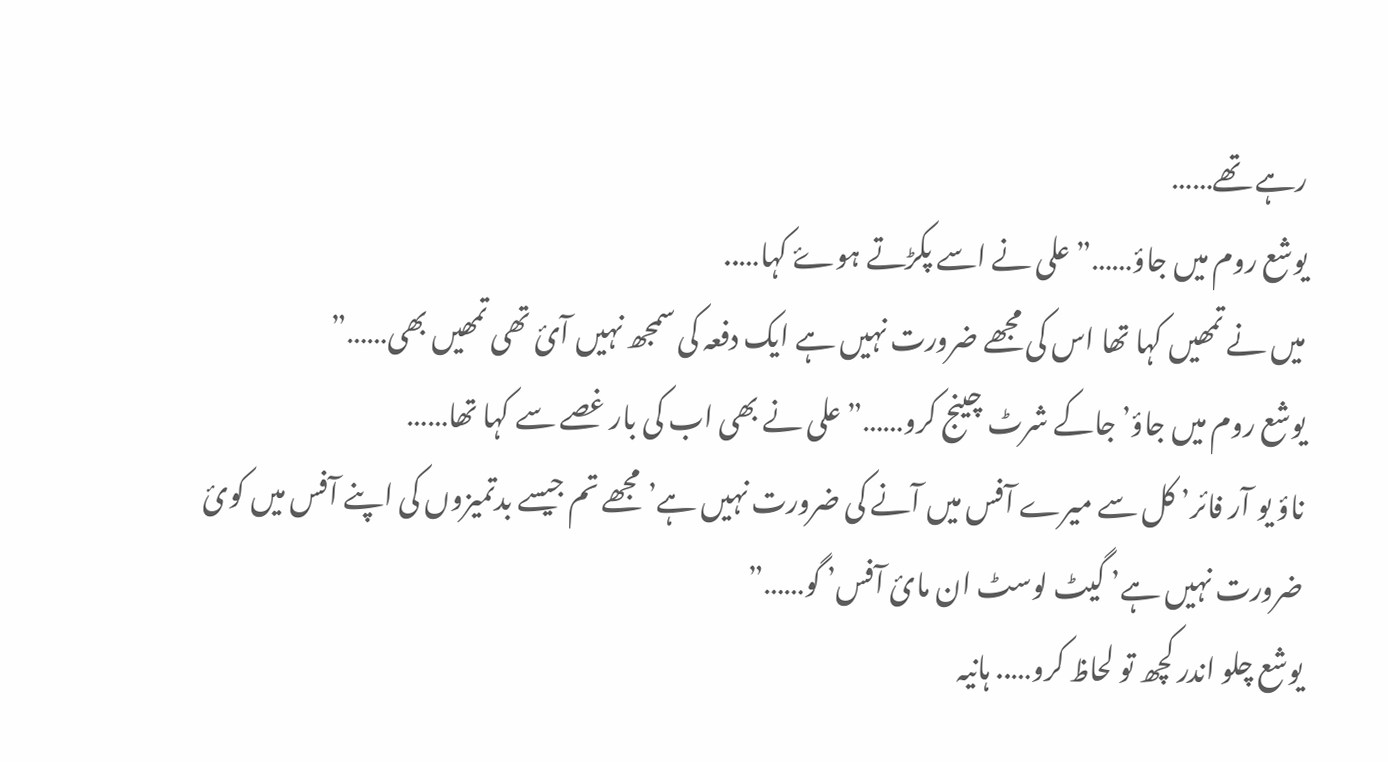رہے تھے……
یوشع روم میں جاؤ……” علی نے اسے پکڑتے ہوۓ کہا…..
میں نے تمھیں کہا تھا اس کی مجھے ضرورت نہیں ہے ایک دفعہ کی سمجھ نہیں آئ تھی تمھیں بھی……”
یوشع روم میں جاؤ’ جاکے شرٹ چینج کرو……” علی نے بھی اب کی بار غصے سے کہا تھا……
ناؤ یو آر فائر’ کل سے میرے آفس میں آنے کی ضرورت نہیں ہے’ مجھے تم جیسے بدتمیزوں کی اپنے آفس میں کوئ ضرورت نہیں ہے’ گیٹ لوسٹ ان مائ آفس’ گو……”
یوشع چلو اندر کچھ تو لحاظ کرو….. ہانیہ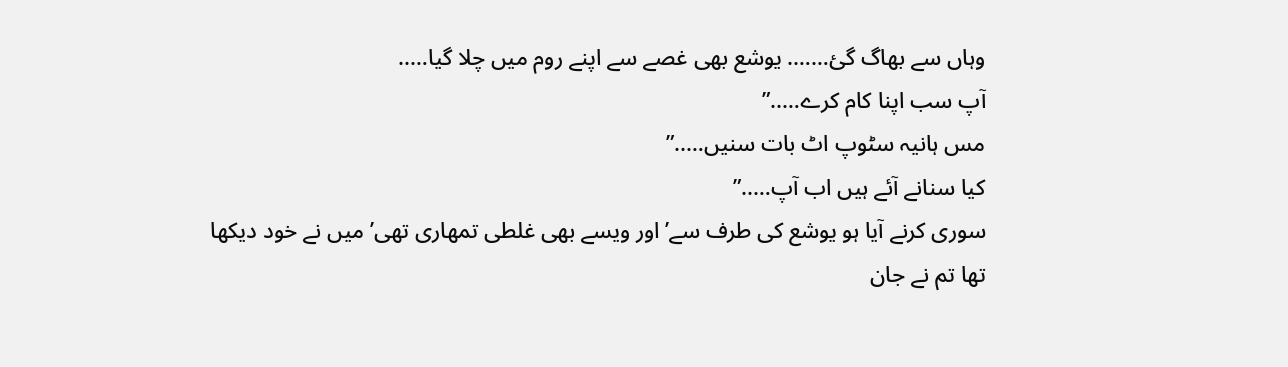وہاں سے بھاگ گئ……. یوشع بھی غصے سے اپنے روم میں چلا گیا…..
آپ سب اپنا کام کرے…..”
مس ہانیہ سٹوپ اٹ بات سنیں…..”
کیا سنانے آئے ہیں اب آپ…..”
سوری کرنے آیا ہو یوشع کی طرف سے’ اور ویسے بھی غلطی تمھاری تھی’ میں نے خود دیکھا تھا تم نے جان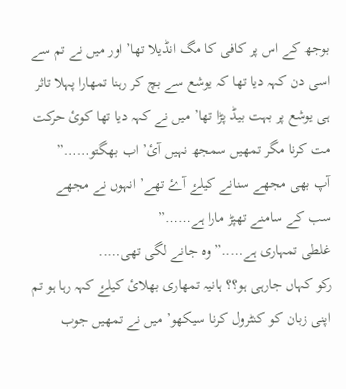بوجھ کے اس پر کافی کا مگ انڈیلا تھا’ اور میں نے تم سے اسی دن کہہ دیا تھا کہ یوشع سے بچ کر رہنا تمھارا پہلا تاثر ہی یوشع پر بہت بیڈ پڑا تھا’ میں نے کہہ دیا تھا کوئ حرکت مت کرنا مگر تمھیں سمجھ نہیں آئ’ اب بھگتو……”
آپ بھی مجھے سنانے کیلۓ آۓ تھے’ انہوں نے مجھے سب کے سامنے تھپڑ مارا ہے……”
غلطی تمہاری ہے…..” وہ جانے لگی تھی…..
رکو کہاں جارہی ہو؟؟ ہانیہ تمھاری بھلائ کیلۓ کہہ رہا ہو تم اپنی زبان کو کنٹرول کرنا سیکھو’ میں نے تمھیں جوب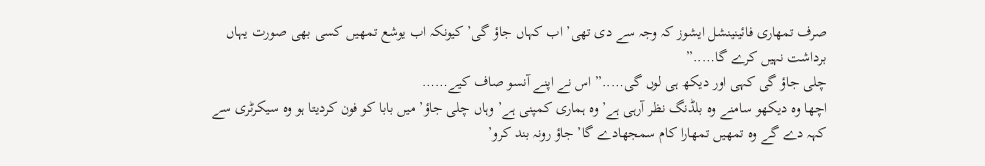صرف تمھاری فائینینشل ایشوز کہ وجہ سے دی تھی’ اب کہاں جاؤ گی’ کیونکہ اب یوشع تمھیں کسی بھی صورت یہاں برداشت نہیں کرے گا…..”
چلی جاؤ گی کہی اور دیکھ ہی لوں گی…..” اس نے اپنے آنسو صاف کیے……
اچھا وہ دیکھو سامنے وہ بلڈنگ نظر آرہی ہے’ وہ ہماری کمپنی ہے’ وہاں چلی جاؤ’ میں بابا کو فون کردیتا ہو وہ سیکرٹری سے کہہ دے گے وہ تمھیں تمھارا کام سمجھادے گا’ جاؤ رونہ بند کرو’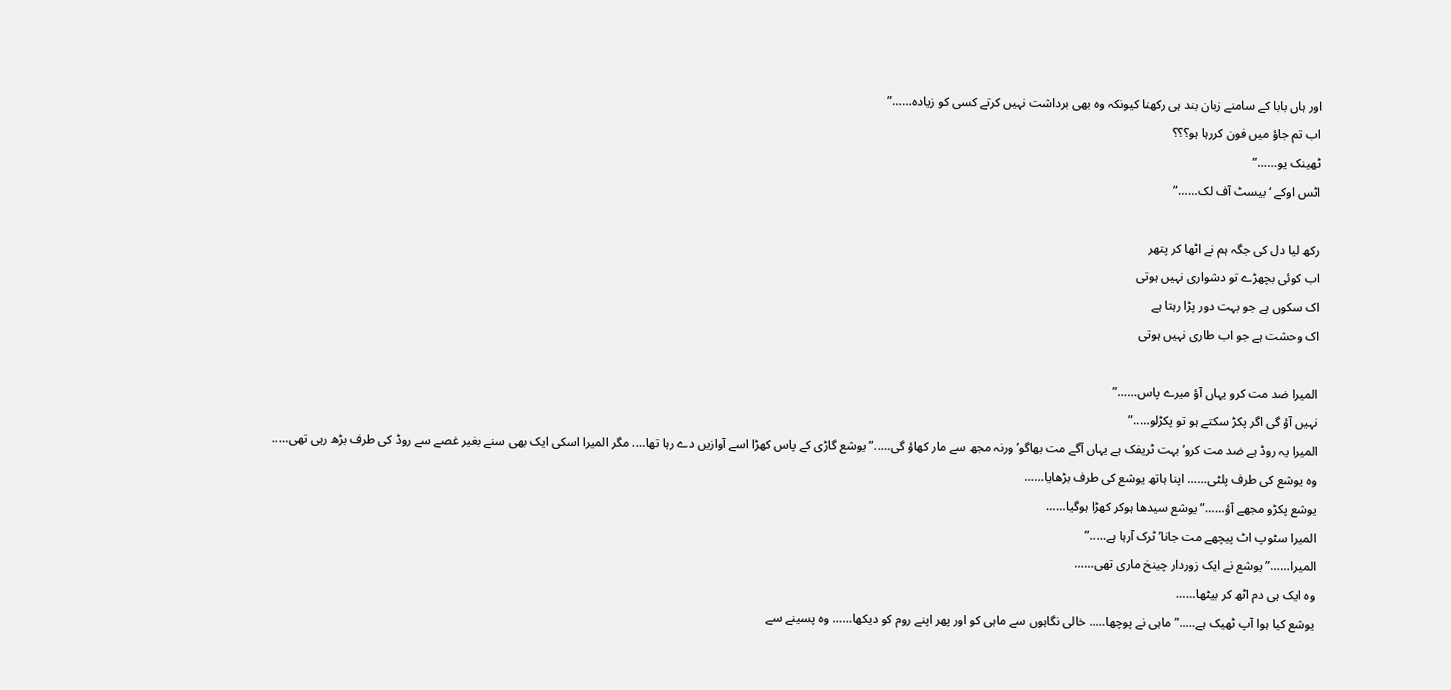اور ہاں بابا کے سامنے زبان بند ہی رکھنا کیونکہ وہ بھی برداشت نہیں کرتے کسی کو زیادہ……”
اب تم جاؤ میں فون کررہا ہو؟؟؟
ٹھینک یو……”
اٹس اوکے ‘ بیسٹ آف لک……”

رکھ لیا دل کی جگہ ہم نے اٹھا کر پتھر
اب کوئی بچھڑے تو دشواری نہیں ہوتی
اک سکوں ہے جو بہت دور پڑا رہتا ہے
اک وحشت ہے جو اب طاری نہیں ہوتی

المیرا ضد مت کرو یہاں آؤ میرے پاس……”
نہیں آؤ گی اگر پکڑ سکتے ہو تو پکڑلو…..”
المیرا یہ روڈ ہے ضد مت کرو’ بہت ٹریفک ہے یہاں آگے مت بھاگو’ ورنہ مجھ سے مار کھاؤ گی…..” یوشع گاڑی کے پاس کھڑا اسے آوازیں دے رہا تھا…. مگر المیرا اسکی ایک بھی سنے بغیر غصے سے روڈ کی طرف بڑھ رہی تھی…..
وہ یوشع کی طرف پلٹی…… اپنا ہاتھ یوشع کی طرف بڑھایا……
یوشع پکڑو مجھے آؤ……” یوشع سیدھا ہوکر کھڑا ہوگیا……
المیرا سٹوپ اٹ پیچھے مت جانا’ ٹرک آرہا ہے…..”
المیرا……” یوشع نے ایک زوردار چینخ ماری تھی……
وہ ایک ہی دم اٹھ کر بیٹھا……
یوشع کیا ہوا آپ ٹھیک ہے…..” ماہی نے پوچھا….. خالی نگاہوں سے ماہی کو اور پھر اپنے روم کو دیکھا…… وہ پسینے سے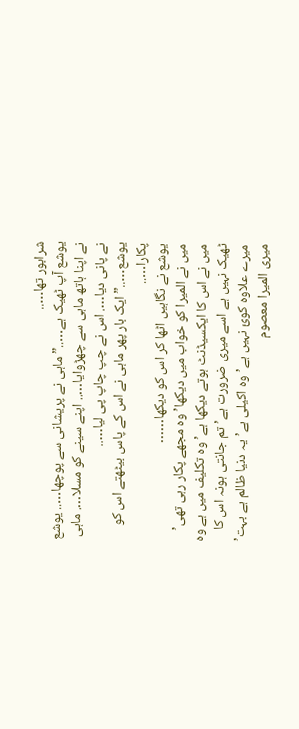شرابور تھا…..
یوشع آپ ٹھیک ہے…..” ماہی نے پریشانی سے پوچھا….. یوشع نے اپنا ہاتھ ماہی سے چھڑوایا….. اپنے سینے کو مسلا…. ماہی نے پانی دیا…. اس نے چپ چاپ پی لیا…..
یوشع…..” ایک بار پھر ماہی نے اس کے پاس بیٹھتے اس کو پکارا…..
یوشع نے نگاہیں اٹھا کر اس کو دیکھا……
میں نے المیرا کو خواب میں دیکھا’ وہ مجھے پکار رہی تھی’ میں نے اس کا ایکسیڈنٹ ہوتے دیکھا ہے’ وہ تکلیف میں ہے وہ ٹھیک نہیں ہے اسے میری ضرورت ہے’ تم جانتی ہونہ اس کا میرے علاوہ کوئ نہیں ہے’ وہ اکیلی ہے’ یہ دنیا ظالم ہے بہت’ میری المیرا معصوم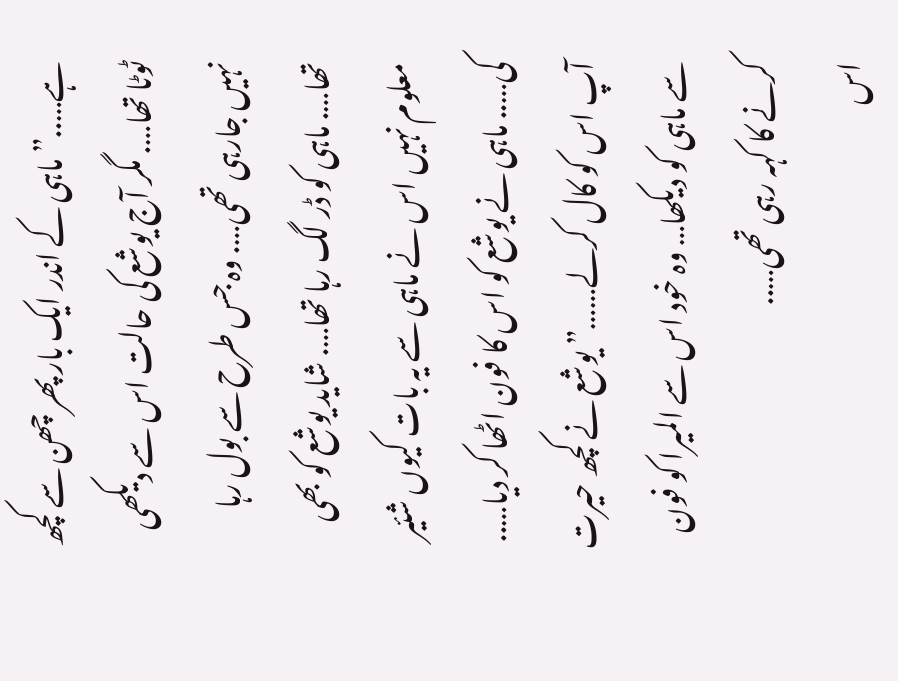ہے…..” ماہی کے اندر ایک بار پھر چھن سے کچھ ٹوٹا تھا…. مگر آج یوشع کی حالت اس سے دیکھی نہیں جارہی تھی…. وہ جس طرح سے بول رہا تھا…. ماہی کو ڈر لگ رہا تھا…. شاید یوشع کو بھی معلوم نہیں اس نے ماہی سے یہ بات کیوں شئیر کی….. ماہی نے یوشع کو اس کا فون اٹھا کر دیا…..
آپ اس کو کال کرلے……” یوشع نے کچھ حیرت سے ماہی کو دیکھا… وہ خود اس سے المیرا کو فون کرنے کا کہہ رہی تھی…..
اس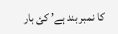کا نمبر بند ہے’ کئ بار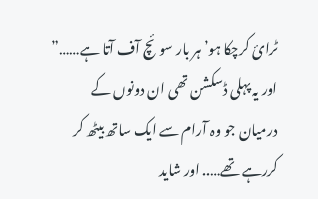ٹرائ کرچکا ہو’ ہر بار سوئچ آف آتا ہے……”
اور یہ پہلی ڈسکشن تھی ان دونوں کے درمیان جو وہ آرام سے ایک ساتھ بیٹھ کر کررہے تھے….. اور شاید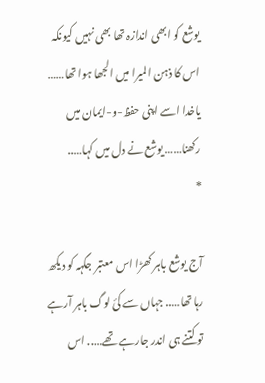یوشع کو ابھی اندازہ تھا بھی نہیں کیونکہ اس کا ذہن المیرا میں الجھا ہوا تھا……
یاخدا اسے اپنی حفظ-و-ایمان میں رکھنا…… یوشع نے دل میں کہا…..
*

آج یوشع باہر کھڑا اس معتبر جگہہ کو دیکھ رہا تھا….. جہاں سے کئ لوگ باہر آرہے تو کتنے ہی اندر جارہے تھے….. اس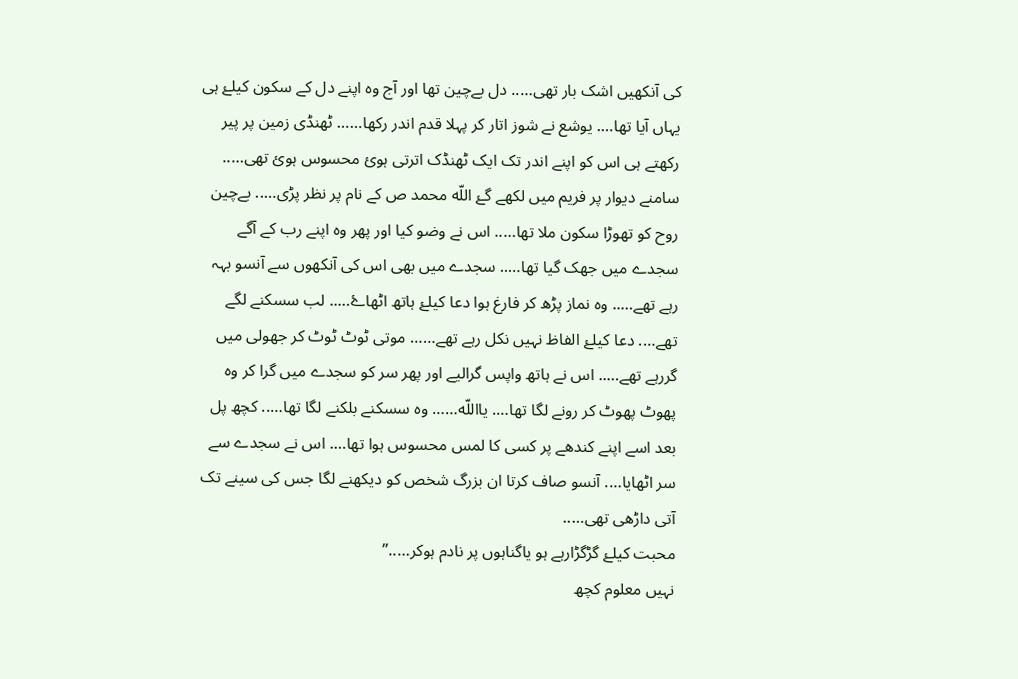کی آنکھیں اشک بار تھی….. دل بےچین تھا اور آج وہ اپنے دل کے سکون کیلۓ ہی یہاں آیا تھا…. یوشع نے شوز اتار کر پہلا قدم اندر رکھا…… ٹھنڈی زمین پر پیر رکھتے ہی اس کو اپنے اندر تک ایک ٹھنڈک اترتی ہوئ محسوس ہوئ تھی….. سامنے دیوار پر فریم میں لکھے گۓ اللّه محمد ص کے نام پر نظر پڑی….. بےچین روح کو تھوڑا سکون ملا تھا….. اس نے وضو کیا اور پھر وہ اپنے رب کے آگے سجدے میں جھک گیا تھا….. سجدے میں بھی اس کی آنکھوں سے آنسو بہہ رہے تھے….. وہ نماز پڑھ کر فارغ ہوا دعا کیلۓ ہاتھ اٹھاۓ….. لب سسکنے لگے تھے…. دعا کیلۓ الفاظ نہیں نکل رہے تھے…… موتی ٹوٹ ٹوٹ کر جھولی میں گررہے تھے….. اس نے ہاتھ واپس گرالیے اور پھر سر کو سجدے میں گرا کر وہ پھوٹ پھوٹ کر رونے لگا تھا…. یااللّه…… وہ سسکنے بلکنے لگا تھا….. کچھ پل بعد اسے اپنے کندھے پر کسی کا لمس محسوس ہوا تھا…. اس نے سجدے سے سر اٹھایا…. آنسو صاف کرتا ان بزرگ شخص کو دیکھنے لگا جس کی سینے تک آتی داڑھی تھی…..
محبت کیلۓ گڑگڑارہے ہو یاگناہوں پر نادم ہوکر…..”
نہیں معلوم کچھ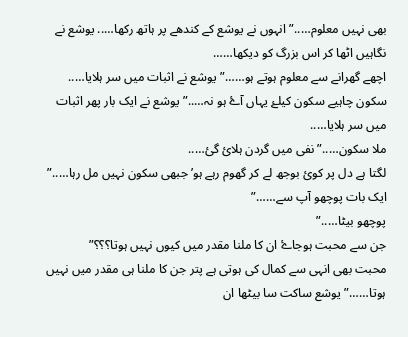بھی نہیں معلوم…..” انہوں نے یوشع کے کندھے پر ہاتھ رکھا….. یوشع نے نگاہیں اٹھا کر اس بزرگ کو دیکھا……
اچھے گھرانے سے معلوم ہوتے ہو……” یوشع نے اثبات میں سر ہلایا…..
سکون چاہیے سکون کیلۓ یہاں آۓ ہو نہ…..” یوشع نے ایک بار پھر اثبات میں سر ہلایا…..
ملا سکون…..” نفی میں گردن ہلائ گئ…..
لگتا ہے دل پر کوئ بوجھ لے کر گھوم رہے ہو’ جبھی سکون نہیں مل رہا…..”
ایک بات پوچھو آپ سے……”
پوچھو بیٹا…..”
جن سے محبت ہوجاۓ ان کا ملنا مقدر میں کیوں نہیں ہوتا؟؟؟”
محبت بھی انہی سے کمال کی ہوتی ہے پتر جن کا ملنا ہی مقدر میں نہیں ہوتا……” یوشع ساکت سا بیٹھا ان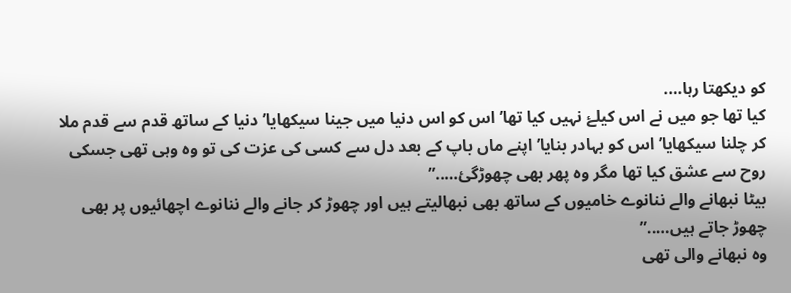کو دیکھتا رہا….
کیا تھا جو میں نے اس کیلۓ نہیں کیا تھا’ اس کو اس دنیا میں جینا سیکھایا’ دنیا کے ساتھ قدم سے قدم ملا کر چلنا سیکھایا’ اس کو بہادر بنایا’ اپنے ماں باپ کے بعد دل سے کسی کی عزت کی تو وہ وہی تھی جسکی روح سے عشق کیا تھا مگر وہ پھر بھی چھوڑگئ…..”
بیٹا نبھانے والے ننانوے خامیوں کے ساتھ بھی نبھالیتے ہیں اور چھوڑ کر جانے والے ننانوے اچھائیوں پر بھی چھوڑ جاتے ہیں…..”
وہ نبھانے والی تھی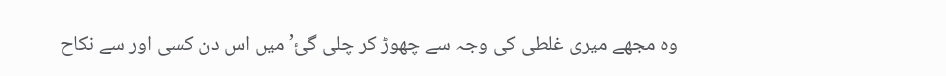وہ مجھے میری غلطی کی وجہ سے چھوڑ کر چلی گئ’ میں اس دن کسی اور سے نکاح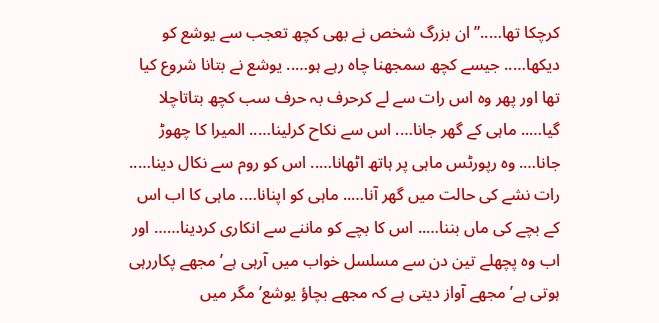کرچکا تھا…..” ان بزرگ شخص نے بھی کچھ تعجب سے یوشع کو دیکھا….. جیسے کچھ سمجھنا چاہ رہے ہو….. یوشع نے بتانا شروع کیا تھا اور پھر وہ اس رات سے لے کرحرف بہ حرف سب کچھ بتاتاچلا گیا….. ماہی کے گھر جانا…. اس سے نکاح کرلینا….. المیرا کا چھوڑ جانا…. وہ رپورٹس ماہی پر ہاتھ اٹھانا….. اس کو روم سے نکال دینا….. رات نشے کی حالت میں گھر آنا….. ماہی کو اپنانا…. ماہی کا اب اس کے بچے کی ماں بننا….. اس کا بچے کو ماننے سے انکاری کردینا…… اور اب وہ پچھلے تین دن سے مسلسل خواب میں آرہی ہے’ مجھے پکاررہی ہوتی ہے’ مجھے آواز دیتی ہے کہ مجھے بچاؤ یوشع’ مگر میں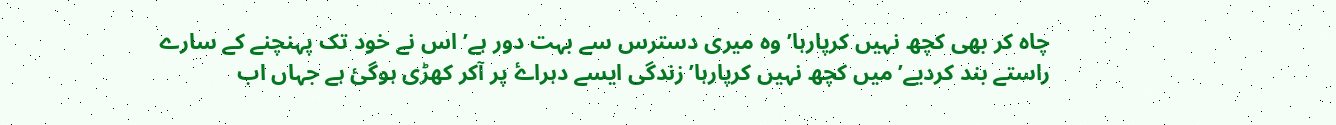چاہ کر بھی کچھ نہیں کرپارہا’ وہ میری دسترس سے بہت دور ہے’ اس نے خود تک پہنچنے کے سارے راستے بند کردیے’ میں کچھ نہیں کرپارہا’ زندگی ایسے دہراۓ پر آکر کھڑی ہوگئ ہے جہاں اب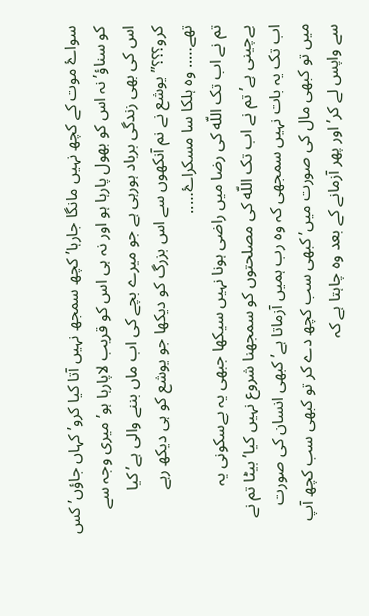سواۓ موت کے کچھ نہیں مانگا جارہا’ کچھ سمجھ نہیں آتا کیا کرو’ کہاں جاؤں’ کس کو سناؤ’ نہ اس کو بھول پارہا ہو اور نہ ہی اس کو قریب لاپارہا ہو’ میری وجہ سے اس کی بھی زندگی برباد ہورہی ہے جو میرے بچے کی اب ماں بننے والی ہے’ کیا کرو؟؟؟” یوشع نے نم آنکھوں سے اس بزرگ کو دیکھا جو یوشع کو ہی دیکھ رہے تھے….. وہ ہلکا سا مسکراۓ…..
تم نے اب تک اللّه کی رضا میں راضی ہونا نہیں سیکھا جبھی یہ بےسکونی یہ بےچینی ہے’ تم نے اب تک اللّه کی مصلحتوں کو سمجھنا شروع نہیں کیا’ بیٹا تم نے اب تک یہ بات نہیں سمجھی کہ وہ رب ہمیں آزماتا ہے’ کبھی انسان کی صورت میں تو کبھی مال کی صورت میں’ کبھی سب کچھ دے کر تو کبھی سب کچھ آپ سے واپس لے کر’ اور پھر آزمانے کے بعد وہ چاہتا ہے کہ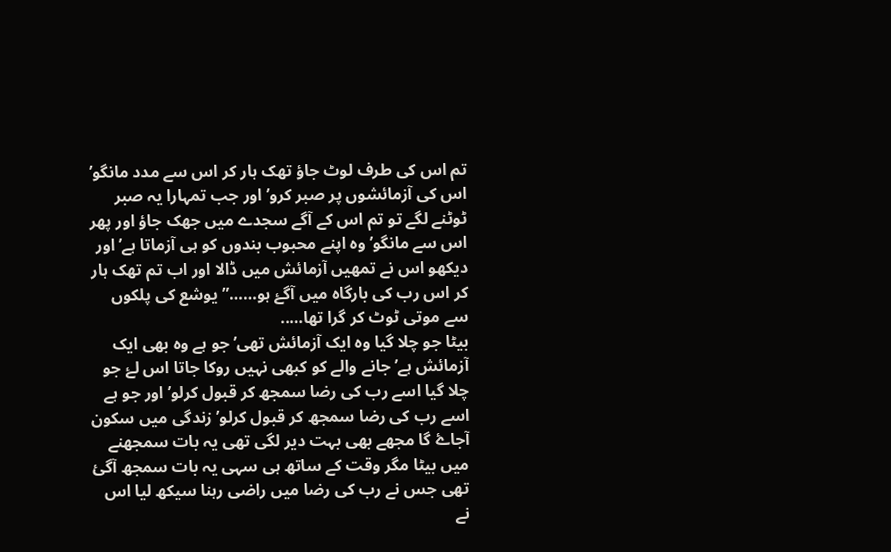تم اس کی طرف لوٹ جاؤ تھک ہار کر اس سے مدد مانگو’ اس کی آزمائشوں پر صبر کرو’ اور جب تمہارا یہ صبر ٹوٹنے لگے تو تم اس کے آگے سجدے میں جھک جاؤ اور پھر اس سے مانگو’ وہ اپنے محبوب بندوں کو ہی آزماتا ہے’ اور دیکھو اس نے تمھیں آزمائش میں ڈالا اور اب تم تھک ہار کر اس رب کی بارگاہ میں آگۓ ہو……” یوشع کی پلکوں سے موتی ٹوٹ کر گرا تھا…..
بیٹا جو چلا گیا وہ ایک آزمائش تھی’ جو ہے وہ بھی ایک آزمائش ہے’ جانے والے کو کبھی نہیں روکا جاتا اس لۓ جو چلا گیا اسے رب کی رضا سمجھ کر قبول کرلو’ اور جو ہے اسے رب کی رضا سمجھ کر قبول کرلو’ زندگی میں سکون آجاۓ گا مجھے بھی بہت دیر لگی تھی یہ بات سمجھنے میں بیٹا مگر وقت کے ساتھ ہی سہی یہ بات سمجھ آگئ تھی جس نے رب کی رضا میں راضی رہنا سیکھ لیا اس نے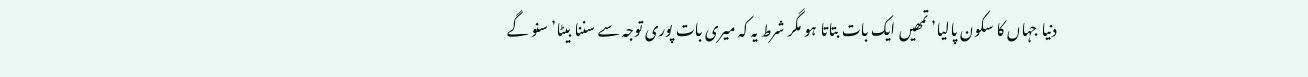دنیا جہاں کا سکون پالیا’ تمھیں ایک بات بتاتا ہو مگر شرط یہ کہ میری بات پوری توجہ سے سننا بیٹا’ سنو گے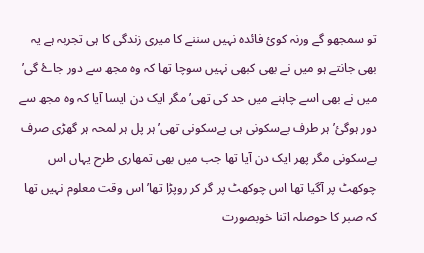تو سمجھو گے ورنہ کوئ فائدہ نہیں سننے کا میری زندگی کا ہی تجربہ ہے یہ بھی جانتے ہو میں نے بھی کبھی نہیں سوچا تھا کہ وہ مجھ سے دور جاۓ گی’ میں نے بھی اسے چاہنے میں حد کی تھی’ مگر ایک دن ایسا آیا کہ وہ مجھ سے دور ہوگئ’ ہر طرف بےسکونی ہی بےسکونی تھی’ ہر پل ہر لمحہ ہر گھڑی صرف بےسکونی مگر پھر ایک دن آیا تھا جب میں بھی تمھاری طرح یہاں اس چوکھٹ پر آگیا تھا اس چوکھٹ پر گر کر روپڑا تھا’ اس وقت معلوم نہیں تھا کہ صبر کا حوصلہ اتنا خوبصورت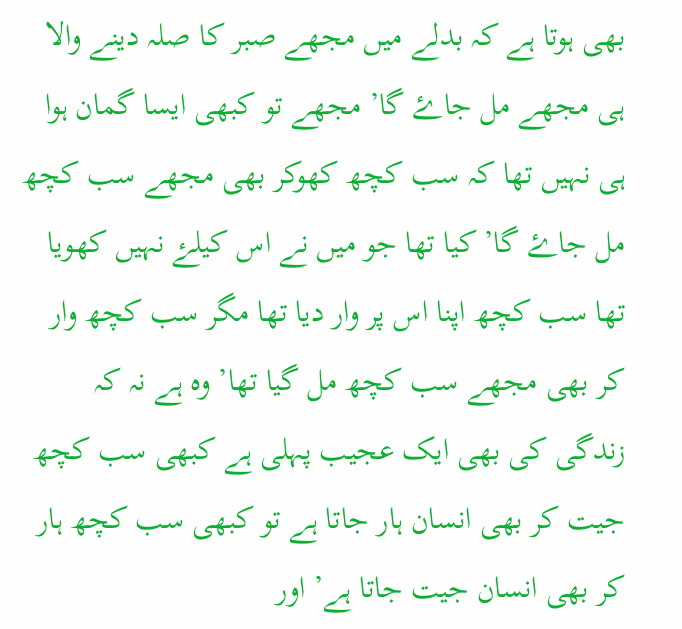بھی ہوتا ہے کہ بدلے میں مجھے صبر کا صلہ دینے والا ہی مجھے مل جاۓ گا’ مجھے تو کبھی ایسا گمان ہوا ہی نہیں تھا کہ سب کچھ کھوکر بھی مجھے سب کچھ مل جاۓ گا’ کیا تھا جو میں نے اس کیلۓ نہیں کھویا تھا سب کچھ اپنا اس پر وار دیا تھا مگر سب کچھ وار کر بھی مجھے سب کچھ مل گیا تھا’ وہ ہے نہ کہ زندگی کی بھی ایک عجیب پہلی ہے کبھی سب کچھ جیت کر بھی انسان ہار جاتا ہے تو کبھی سب کچھ ہار کر بھی انسان جیت جاتا ہے’ اور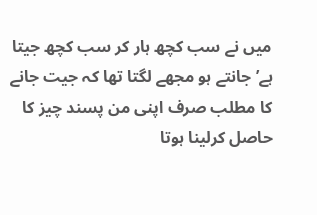میں نے سب کچھ ہار کر سب کچھ جیتا ہے’ جانتے ہو مجھے لگتا تھا کہ جیت جانے کا مطلب صرف اپنی من پسند چیز کا حاصل کرلینا ہوتا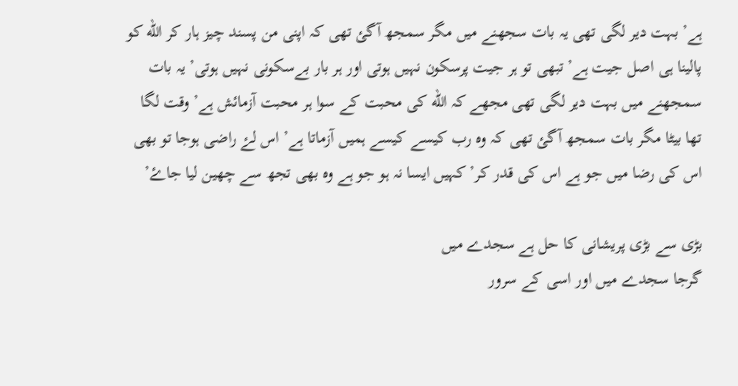ہے’ بہت دیر لگی تھی یہ بات سجھنے میں مگر سمجھ آگئ تھی کہ اپنی من پسند چیز ہار کر اللّه کو پالینا ہی اصل جیت ہے’ تبھی تو ہر جیت پرسکون نہیں ہوتی اور ہر بار بےسکونی نہیں ہوتی’ یہ بات سمجھنے میں بہت دیر لگی تھی مجھے کہ اللّه کی محبت کے سوا ہر محبت آزمائش ہے’ وقت لگا تھا بیٹا مگر بات سمجھ آگئ تھی کہ وہ رب کیسے کیسے ہمیں آزماتا ہے’ اس لۓ راضی ہوجا تو بھی اس کی رضا میں جو ہے اس کی قدر کر’ کہیں ایسا نہ ہو جو ہے وہ بھی تجھ سے چھین لیا جاۓ’

بڑی سے بڑی پریشانی کا حل ہے سجدے میں
گرجا سجدے میں اور اسی کے سرور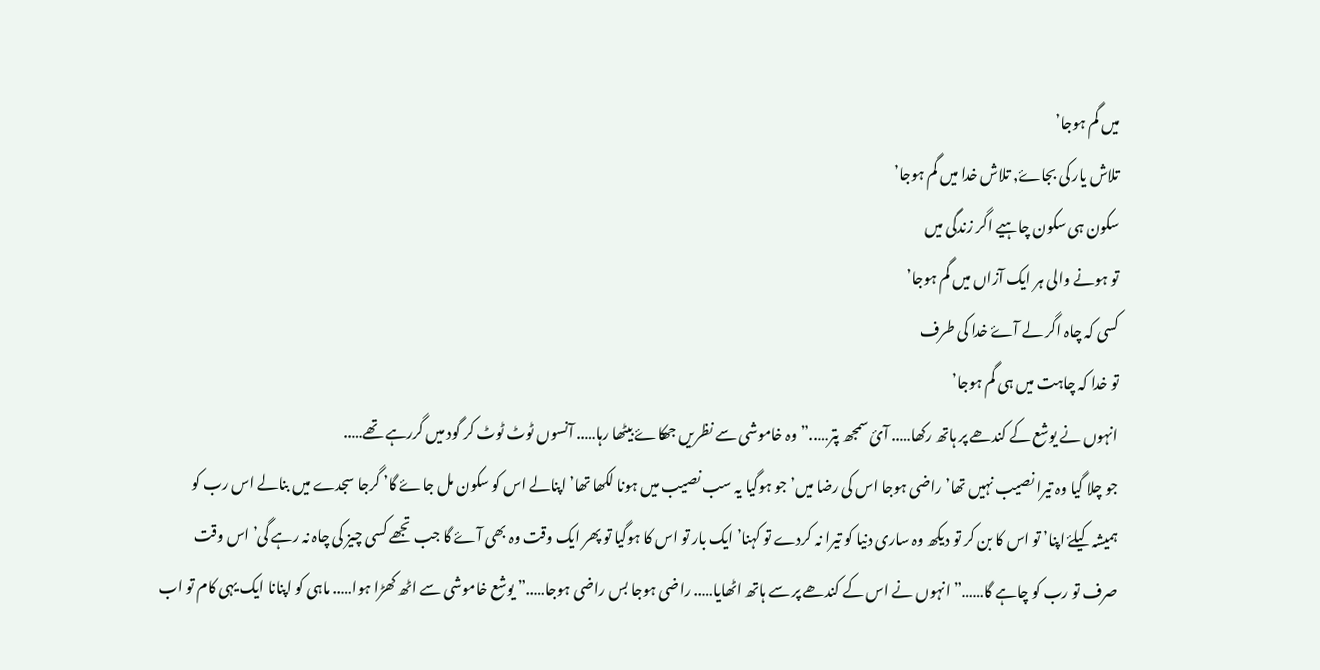میں گم ہوجا’
تلاش یار کی بجاۓ, تلاش خدا میں گم ہوجا’
سکون ہی سکون چاہیے اگر زندگی میں
تو ہونے والی ہر ایک آزاں میں گم ہوجا’
کسی کہ چاہ اگر لے آۓ خدا کی طرف
تو خدا کہ چاہت میں ہی گم ہوجا’
انہوں نے یوشع کے کندھے پر ہاتھ رکھا….. آئ سمجھ پتر…..”وہ خاموشی سے نظریں جھکاۓ بیٹھا رہا….. آنسوں ٹوٹ ٹوٹ کر گود میں گررہے تھے…..
جو چلا گیا وہ تیرا نصیب نہیں تھا’ راضی ہوجا اس کی رضا میں’ جو ہوگیا یہ سب نصیب میں ہونا لکھا تھا’ اپنالے اس کو سکون مل جاۓ گا’ گرجا سجدے میں بنالے اس رب کو ہمیشہ کیلۓ اپنا’ تو اس کا بن کر تو دیکھ وہ ساری دنیا کو تیرا نہ کردے تو کہنا’ ایک بار تو اس کا ہوگیا تو پھر ایک وقت وہ بھی آۓ گا جب تجھے کسی چیز کی چاہ نہ رہے گی’ اس وقت صرف تو رب کو چاہے گا……” انہوں نے اس کے کندھے پر سے ہاتھ اٹھایا….. راضی ہوجا بس راضی ہوجا…..” یوشع خاموشی سے اٹھ کھڑا ہوا….. ماہی کو اپنانا ایک یہی کام تو اب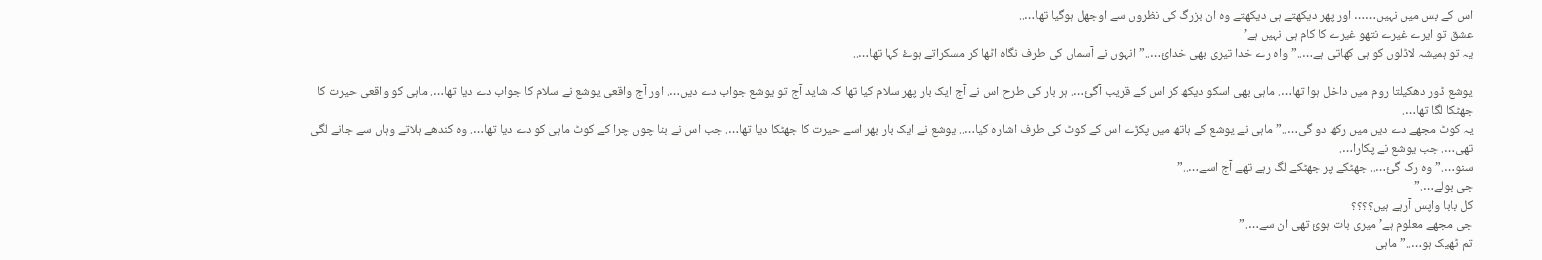اس کے بس میں نہیں…… اور پھر دیکھتے ہی دیکھتے وہ ان بزرگ کی نظروں سے اوجھل ہوگیا تھا…..
عشق تو ایرے غیرے نتھو غیرے کا کام ہی نہیں ہے’
یہ تو ہمیشہ لاڈلوں کو ہی کھاتی ہے…..” واہ رے خدا تیری بھی خدائ…..” انہوں نے آسماں کی طرف نگاہ اٹھا کر مسکراتے ہوۓ کہا تھا…..

یوشع ڈور دھکیلتا روم میں داخل ہوا تھا…. ماہی بھی اسکو دیکھ کر اس کے قریب آگئ…. ہر بار کی طرح اس نے آج ایک بار پھر سلام کیا تھا کہ شاید آج تو یوشع جواب دے دیں…. اور آج واقعی یوشع نے سلام کا جواب دے دیا تھا…. ماہی کو واقعی حیرت کا جھٹکا لگا تھا….
یہ کوٹ مجھے دے دیں میں رکھ دو گی…..” ماہی نے یوشع کے ہاتھ میں پکڑے اس کے کوٹ کی طرف اشارہ کیا….. یوشع نے ایک بار بھر اسے حیرت کا جھٹکا دیا تھا…. جب اس نے بنا چوں چرا کے کوٹ ماہی کو دے دیا تھا…. وہ کندھے ہلاتے وہاں سے جانے لگی تھی…. جب یوشع نے پکارا….
سنو….” وہ رک گئ….. جھٹکے پر جھٹکے لگ رہے تھے آج اسے…..”
جی بولے….”
کل بابا واپس آرہے ہیں؟؟؟؟
جی مجھے معلوم ہے’ میری بات ہوئ تھی ان سے….”
تم ٹھیک ہو…..” ماہی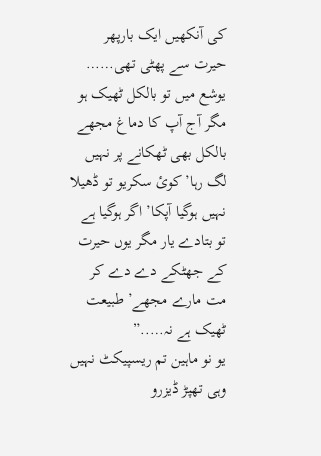کی آنکھیں ایک بارپھر حیرت سے پھٹی تھی……
یوشع میں تو بالکل ٹھیک ہو مگر آج آپ کا دماغ مجھے بالکل بھی ٹھکانے پر نہیں لگ رہا’ کوئ سکریو تو ڈھیلا نہیں ہوگیا آپکا’ اگر ہوگیا ہے تو بتادے یار مگر یوں حیرت کے جھٹکے دے دے کر مت مارے مجھے’ طبیعت ٹھیک ہے نہ…..”
یو نو ماہین تم ریسپیکٹ نہیں وہی تھپڑ ڈیزرو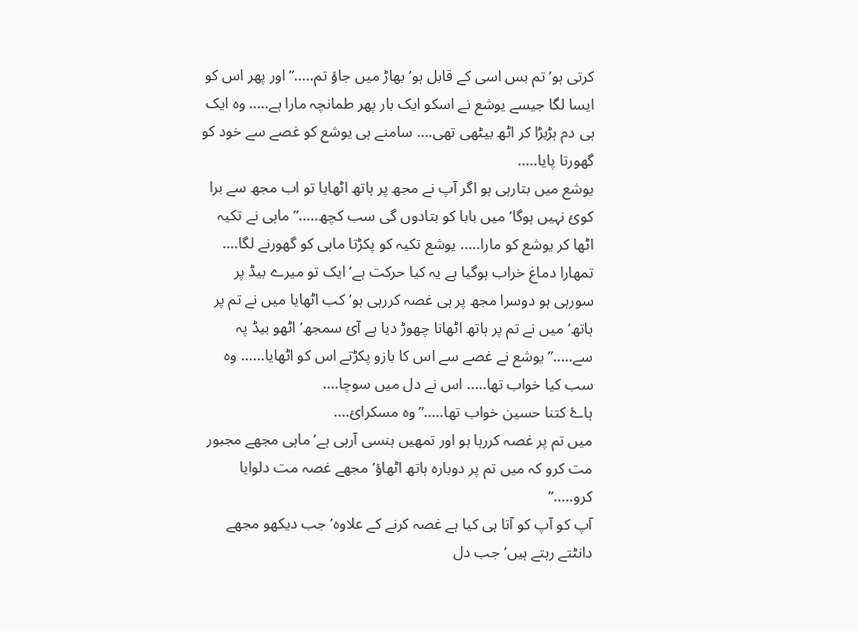کرتی ہو’ تم بس اسی کے قابل ہو’ بھاڑ میں جاؤ تم…..” اور پھر اس کو ایسا لگا جیسے یوشع نے اسکو ایک بار پھر طمانچہ مارا ہے….. وہ ایک ہی دم ہڑبڑا کر اٹھ بیٹھی تھی…. سامنے ہی یوشع کو غصے سے خود کو گھورتا پایا…..
یوشع میں بتارہی ہو اگر آپ نے مجھ پر ہاتھ اٹھایا تو اب مجھ سے برا کوئ نہیں ہوگا’ میں بابا کو بتادوں گی سب کچھ…..” ماہی نے تکیہ اٹھا کر یوشع کو مارا….. یوشع تکیہ کو پکڑتا ماہی کو گھورنے لگا…. تمھارا دماغ خراب ہوگیا ہے یہ کیا حرکت ہے’ ایک تو میرے بیڈ پر سورہی ہو دوسرا مجھ پر ہی غصہ کررہی ہو’کب اٹھایا میں نے تم پر ہاتھ’ میں نے تم پر ہاتھ اٹھانا چھوڑ دیا ہے آئ سمجھ’ اٹھو بیڈ پہ سے…..” یوشع نے غصے سے اس کا بازو پکڑتے اس کو اٹھایا…… وہ سب کیا خواب تھا….. اس نے دل میں سوچا….
ہاۓ کتنا حسین خواب تھا…..” وہ مسکرائ….
میں تم پر غصہ کررہا ہو اور تمھیں ہنسی آرہی ہے’ ماہی مجھے مجبور مت کرو کہ میں تم پر دوبارہ ہاتھ اٹھاؤ’ مجھے غصہ مت دلوایا کرو…..”
آپ کو آپ کو آتا ہی کیا ہے غصہ کرنے کے علاوہ’ جب دیکھو مجھے دانٹتے رہتے ہیں’ جب دل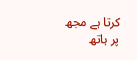کرتا ہے مجھ پر ہاتھ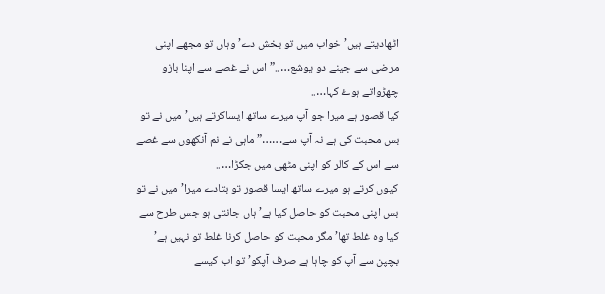اٹھادیتے ہیں’ خواب میں تو بخش دے’ وہاں تو مجھے اپنی مرضی سے جینے دو یوشع…..” اس نے غصے سے اپنا بازو چھڑواتے ہوۓ کہا…..
کیا قصور ہے میرا جو آپ میرے ساتھ ایساکرتے ہیں’ میں نے تو بس محبت کی ہے نہ آپ سے……” ماہی نے نم آنکھوں سے غصے سے اس کے کالر کو اپنی مٹھی میں جکڑا…..
کیوں کرتے ہو میرے ساتھ ایسا قصور تو بتادے میرا’ میں نے تو بس اپنی محبت کو حاصل کیا ہے’ ہاں جانتی ہو جس طرح سے کیا وہ غلط تھا’ مگر محبت کو حاصل کرنا غلط تو نہیں ہے’ بچپن سے آپ کو چاہا ہے صرف آپکو’ تو اب کیسے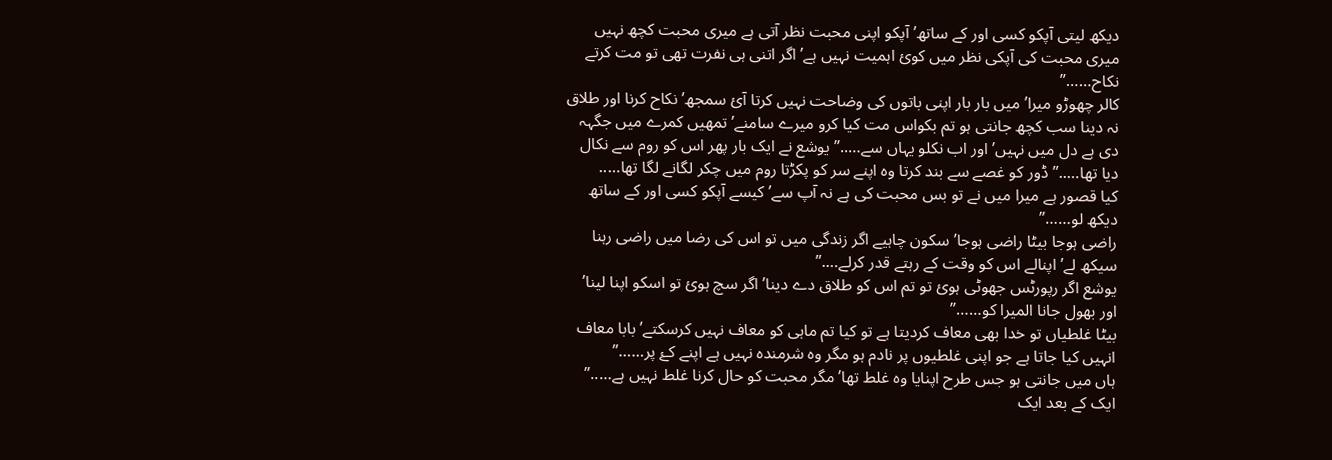دیکھ لیتی آپکو کسی اور کے ساتھ’ آپکو اپنی محبت نظر آتی ہے میری محبت کچھ نہیں میری محبت کی آپکی نظر میں کوئ اہمیت نہیں ہے’ اگر اتنی ہی نفرت تھی تو مت کرتے نکاح……”
کالر چھوڑو میرا’ میں بار بار اپنی باتوں کی وضاحت نہیں کرتا آئ سمجھ’ نکاح کرنا اور طلاق نہ دینا سب کچھ جانتی ہو تم بکواس مت کیا کرو میرے سامنے’ تمھیں کمرے میں جگہہ دی ہے دل میں نہیں’ اور اب نکلو یہاں سے…..” یوشع نے ایک بار پھر اس کو روم سے نکال دیا تھا…..” ڈور کو غصے سے بند کرتا وہ اپنے سر کو پکڑتا روم میں چکر لگانے لگا تھا…..
کیا قصور ہے میرا میں نے تو بس محبت کی ہے نہ آپ سے’ کیسے آپکو کسی اور کے ساتھ دیکھ لو……”
راضی ہوجا بیٹا راضی ہوجا’ سکون چاہیے اگر زندگی میں تو اس کی رضا میں راضی رہنا سیکھ لے’ اپنالے اس کو وقت کے رہتے قدر کرلے….”
یوشع اگر رپورٹس جھوٹی ہوئ تو تم اس کو طلاق دے دینا’ اگر سچ ہوئ تو اسکو اپنا لینا’ اور بھول جانا المیرا کو……”
بیٹا غلطیاں تو خدا بھی معاف کردیتا ہے تو کیا تم ماہی کو معاف نہیں کرسکتے’ بابا معاف انہیں کیا جاتا ہے جو اپنی غلطیوں پر نادم ہو مگر وہ شرمندہ نہیں ہے اپنے کۓ پر……”
ہاں میں جانتی ہو جس طرح اپنایا وہ غلط تھا’ مگر محبت کو حال کرنا غلط نہیں ہے…..” ایک کے بعد ایک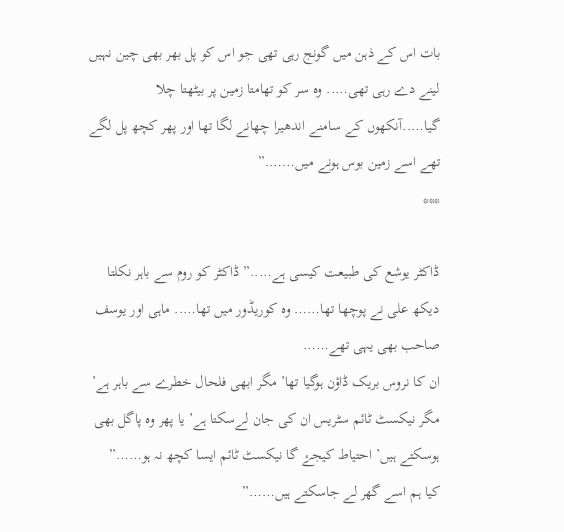بات اس کے ذہن میں گونج رہی تھی جو اس کو پل بھر بھی چین نہیں لینے دے رہی تھی….. وہ سر کو تھامتا زمین پر بیٹھتا چلا گیا…..آنکھوں کے سامنے اندھیرا چھانے لگا تھا اور پھر کچھ پل لگے تھے اسے زمین بوس ہونے میں…….”
***

ڈاکٹر یوشع کی طبیعت کیسی ہے…..” ڈاکٹر کو روم سے باہر نکلتا دیکھ علی نے پوچھا تھا…… وہ کوریڈور میں تھا….. ماہی اور یوسف صاحب بھی یہی تھے……
ان کا نروس بریک ڈاؤن ہوگیا تھا’ مگر ابھی فلحال خطرے سے باہر ہے’ مگر نیکسٹ ٹائم سٹریس ان کی جان لےسکتا ہے’ یا پھر وہ پاگل بھی ہوسکتے ہیں’ احتیاط کیجۓ گا نیکسٹ ٹائم ایسا کچھ نہ ہو……”
کیا ہم اسے گھر لے جاسکتے ہیں……”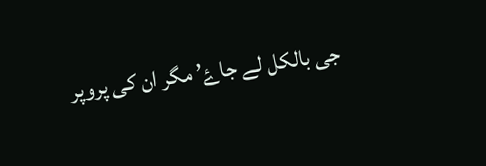جی بالکل لے جاۓ’ مگر ان کی پروپر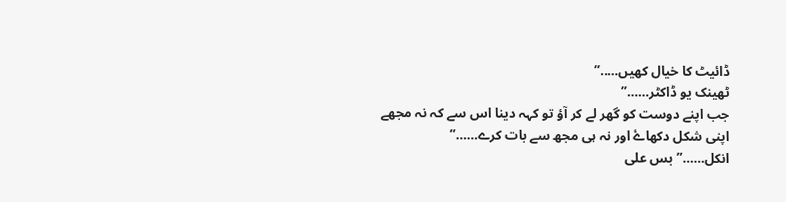ڈائیٹ کا خیال کھیں…..”
ٹھینک یو ڈاکٹر……”
جب اپنے دوست کو گھر لے کر آؤ تو کہہ دینا اس سے کہ نہ مجھے اپنی شکل دکھاۓ اور نہ ہی مجھ سے بات کرے……”
انکل……” بس علی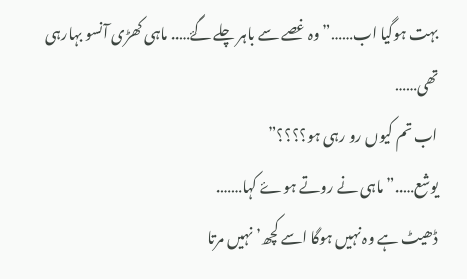بہت ہوگیا اب……” وہ غصے سے باہر چلے گۓ….. ماہی کھڑی آنسو بہارہی تھی……
اب تم کیوں رو رہی ہو؟؟؟؟”
یوشع…..” ماہی نے روتے ہوۓ کہا…….
ڈھیٹ ہے وہ نہیں ہوگا اسے کچھ’ نہیں مرتا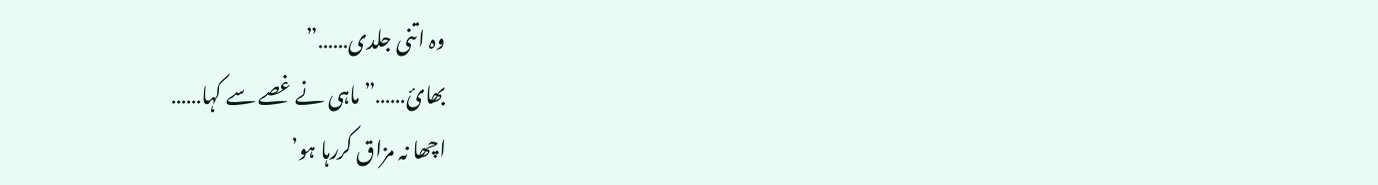وہ اتنی جلدی……”
بھائ……” ماہی نے غصے سے کہا……
اچھا نہ مزاق کررہا ہو’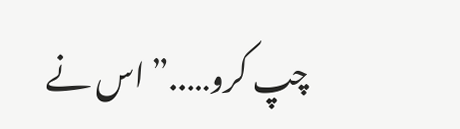چپ کرو…..” اس نے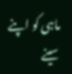ماہی کو اپنے سینے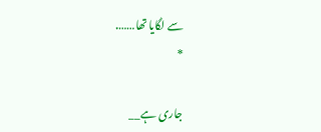سے لگایا تھا…….
*

جاری ہے__